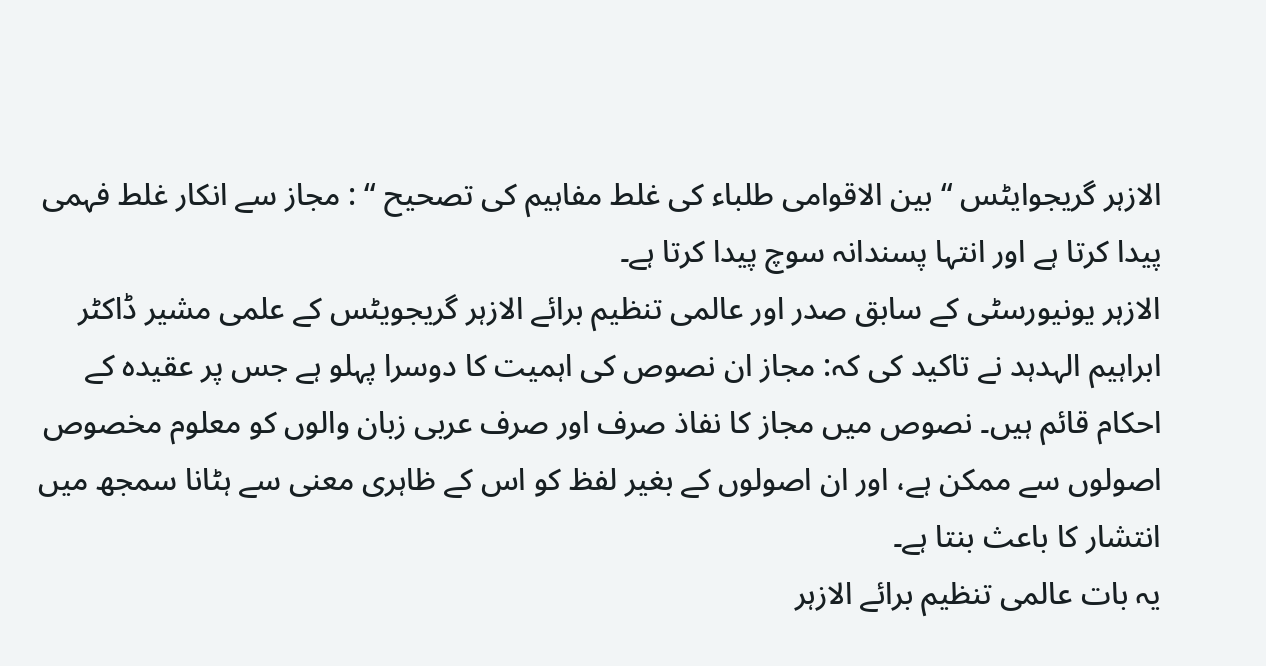الازہر گریجوایٹس “ بین الاقوامی طلباء کی غلط مفاہیم کی تصحیح “ : مجاز سے انکار غلط فہمی پیدا کرتا ہے اور انتہا پسندانہ سوچ پیدا کرتا ہے۔
الازہر یونیورسٹی کے سابق صدر اور عالمی تنظیم برائے الازہر گریجویٹس کے علمی مشیر ڈاکٹر ابراہیم الہدہد نے تاکید کی کہ: مجاز ان نصوص کی اہمیت کا دوسرا پہلو ہے جس پر عقیدہ کے احکام قائم ہیں۔ نصوص میں مجاز کا نفاذ صرف اور صرف عربی زبان والوں کو معلوم مخصوص اصولوں سے ممکن ہے، اور ان اصولوں کے بغیر لفظ کو اس کے ظاہری معنی سے ہٹانا سمجھ میں انتشار کا باعث بنتا ہے۔
یہ بات عالمی تنظیم برائے الازہر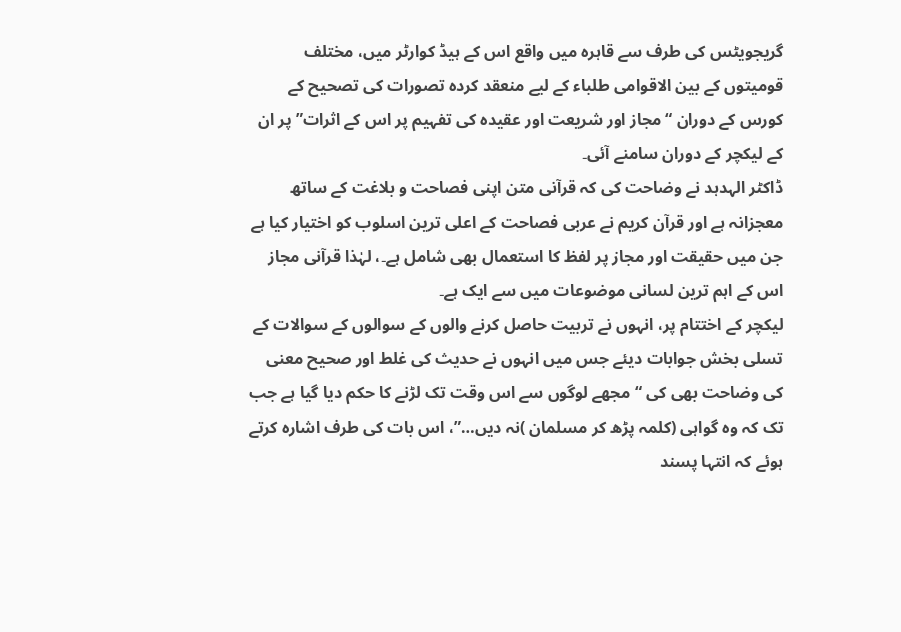گریجویٹس کی طرف سے قاہرہ میں واقع اس کے ہیڈ کوارٹر میں، مختلف قومیتوں کے بین الاقوامی طلباء کے لیے منعقد کردہ تصورات کی تصحیح کے کورس کے دوران “مجاز اور شریعت اور عقیدہ کی تفہیم پر اس کے اثرات” پر ان کے لیکچر کے دوران سامنے آئی۔
ڈاکٹر الہدہد نے وضاحت کی کہ قرآنی متن اپنی فصاحت و بلاغت کے ساتھ معجزانہ ہے اور قرآن کریم نے عربی فصاحت کے اعلی ترین اسلوب کو اختیار کیا ہے جن میں حقیقت اور مجاز پر لفظ کا استعمال بھی شامل ہے۔، لہٰذا قرآنی مجاز اس کے اہم ترین لسانی موضوعات میں سے ایک ہے۔
لیکچر کے اختتام پر، انہوں نے تربیت حاصل کرنے والوں کے سوالوں کے سوالات کے تسلی بخش جوابات دیئے جس میں انہوں نے حدیث کی غلط اور صحیح معنی کی وضاحت بھی کی “مجھے لوگوں سے اس وقت تک لڑنے کا حکم دیا گیا ہے جب تک کہ وہ گواہی (کلمہ پڑھ کر مسلمان )نہ دیں…”، اس بات کی طرف اشارہ کرتے ہوئے کہ انتہا پسند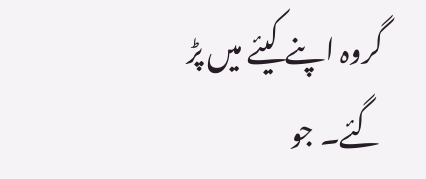گروہ اپنے کیئے میں پڑ گئے۔ جو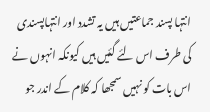انتہا پسند جماعتیں ہیں یہ تشدد اور انتہاپسندی کی طرف اس لئے گئیں ہیں کیونکہ انہوں نے اس بات کو نہیں سمجھا کہ کلام کے اندر جو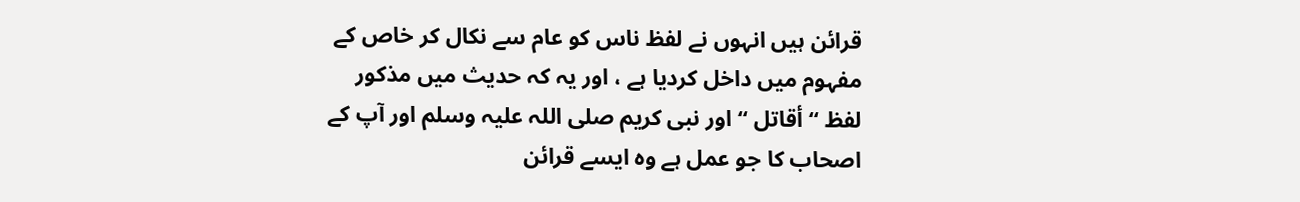قرائن ہیں انہوں نے لفظ ناس کو عام سے نکال کر خاص کے مفہوم میں داخل کردیا ہے ، اور یہ کہ حدیث میں مذکور لفظ “أقاتل “ اور نبی کریم صلی اللہ علیہ وسلم اور آپ کے اصحاب کا جو عمل ہے وه ایسے قرائن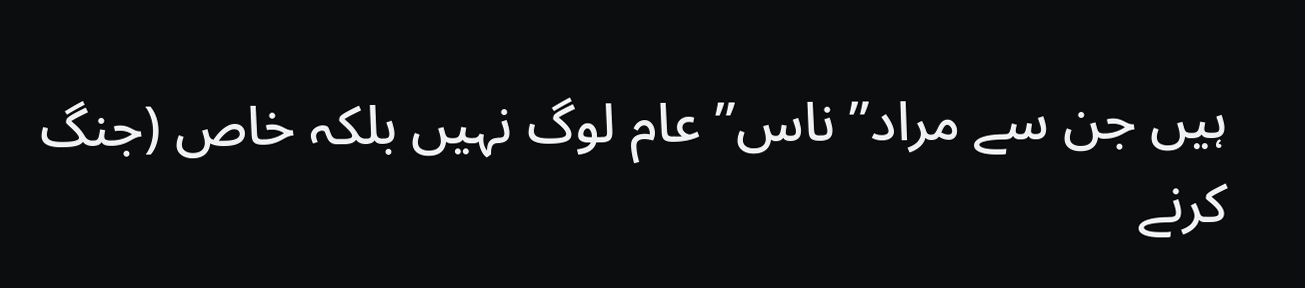ہیں جن سے مراد” ناس” عام لوگ نہیں بلکہ خاص (جنگ کرنے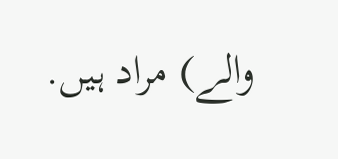والے) مراد ہیں.